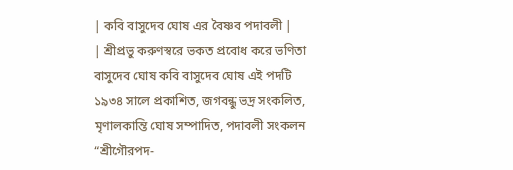| কবি বাসুদেব ঘোষ এর বৈষ্ণব পদাবলী |
| শ্রীপ্রভু করুণস্বরে ভকত প্রবোধ করে ভণিতা বাসুদেব ঘোষ কবি বাসুদেব ঘোষ এই পদটি ১৯৩৪ সালে প্রকাশিত, জগবন্ধু ভদ্র সংকলিত, মৃণালকান্তি ঘোষ সম্পাদিত, পদাবলী সংকলন “শ্রীগৌরপদ-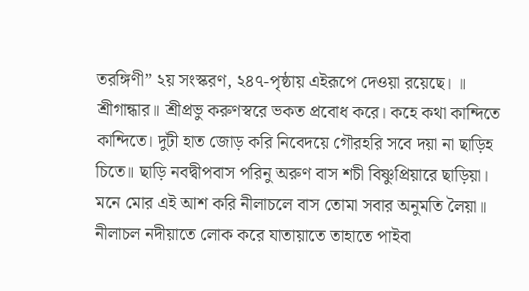তরঙ্গিণী” ২য় সংস্করণ, ২৪৭-পৃষ্ঠায় এইরূপে দেওয়া রয়েছে। ॥ শ্রীগান্ধার॥ শ্রীপ্রভু করুণস্বরে ভকত প্রবোধ করে। কহে কথা কান্দিতে কান্দিতে। দুটী হাত জোড় করি নিবেদয়ে গৌরহরি সবে দয়া না ছাড়িহ চিতে॥ ছাড়ি নবদ্বীপবাস পরিনু অরুণ বাস শচী বিষ্ণুপ্রিয়ারে ছাড়িয়া। মনে মোর এই আশ করি নীলাচলে বাস তোমা সবার অনুমতি লৈয়া॥ নীলাচল নদীয়াতে লোক করে যাতায়াতে তাহাতে পাইবা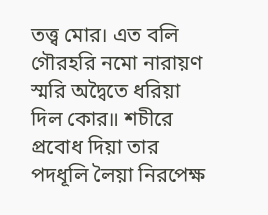তত্ত্ব মোর। এত বলি গৌরহরি নমো নারায়ণ স্মরি অদ্বৈতে ধরিয়া দিল কোর॥ শচীরে প্রবোধ দিয়া তার পদধূলি লৈয়া নিরপেক্ষ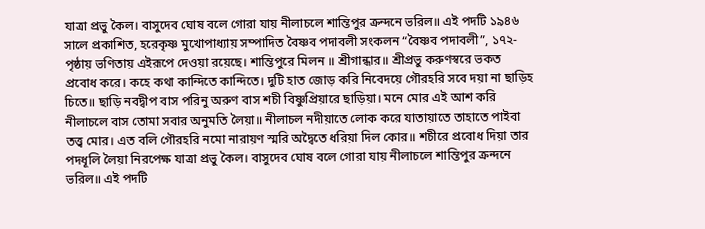যাত্রা প্রভু কৈল। বাসুদেব ঘোষ বলে গোরা যায় নীলাচলে শান্তিপুর ক্রন্দনে ভরিল॥ এই পদটি ১৯৪৬ সালে প্রকাশিত, হরেকৃষ্ণ মুখোপাধ্যায় সম্পাদিত বৈষ্ণব পদাবলী সংকলন “বৈষ্ণব পদাবলী”, ১৭২-পৃষ্ঠায় ভণিতায় এইরূপে দেওয়া রয়েছে। শান্তিপুরে মিলন ॥ শ্রীগান্ধার॥ শ্রীপ্রভু করুণস্বরে ভকত প্রবোধ করে। কহে কথা কান্দিতে কান্দিতে। দুটি হাত জোড় করি নিবেদয়ে গৌরহরি সবে দয়া না ছাড়িহ চিতে॥ ছাড়ি নবদ্বীপ বাস পরিনু অরুণ বাস শচী বিষ্ণুপ্রিয়ারে ছাড়িয়া। মনে মোর এই আশ করি নীলাচলে বাস তোমা সবার অনুমতি লৈয়া॥ নীলাচল নদীয়াতে লোক করে যাতায়াতে তাহাতে পাইবা তত্ত্ব মোর। এত বলি গৌরহরি নমো নারায়ণ স্মরি অদ্বৈতে ধরিয়া দিল কোর॥ শচীরে প্রবোধ দিয়া তার পদধূলি লৈয়া নিরপেক্ষ যাত্রা প্রভু কৈল। বাসুদেব ঘোষ বলে গোরা যায় নীলাচলে শান্তিপুর ক্রন্দনে ভরিল॥ এই পদটি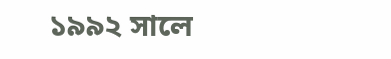১৯৯২ সালে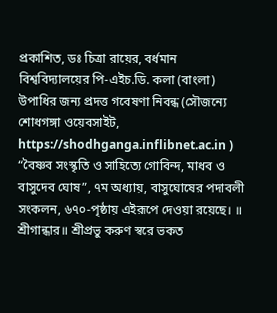প্রকাশিত, ডঃ চিত্রা রায়ের, বর্ধমান বিশ্ববিদ্যালয়ের পি-এইচ.ডি. কলা (বাংলা) উপাধির জন্য প্রদত্ত গবেষণা নিবন্ধ (সৌজন্যে শোধগঙ্গা ওয়েবসাইট, https://shodhganga.inflibnet.ac.in ) “বৈষ্ণব সংস্কৃতি ও সাহিত্যে গোবিন্দ, মাধব ও বাসুদেব ঘোষ”, ৭ম অধ্যায়, বাসুঘোষের পদাবলী সংকলন, ৬৭০-পৃষ্ঠায় এইরূপে দেওয়া রয়েছে। ॥ শ্রীগান্ধার॥ শ্রীপ্রভু করুণ স্বরে ভকত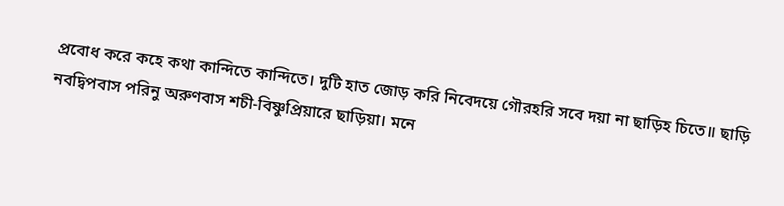প্রবোধ করে কহে কথা কান্দিতে কান্দিতে। দুটি হাত জোড় করি নিবেদয়ে গৌরহরি সবে দয়া না ছাড়িহ চিতে॥ ছাড়ি নবদ্বিপবাস পরিনু অরুণবাস শচী-বিষ্ণুপ্রিয়ারে ছাড়িয়া। মনে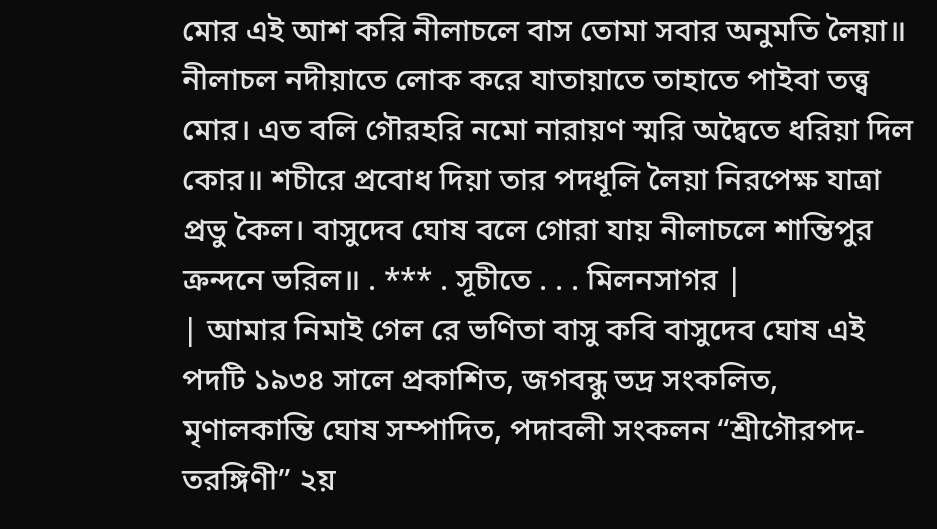মোর এই আশ করি নীলাচলে বাস তোমা সবার অনুমতি লৈয়া॥ নীলাচল নদীয়াতে লোক করে যাতায়াতে তাহাতে পাইবা তত্ত্ব মোর। এত বলি গৌরহরি নমো নারায়ণ স্মরি অদ্বৈতে ধরিয়া দিল কোর॥ শচীরে প্রবোধ দিয়া তার পদধূলি লৈয়া নিরপেক্ষ যাত্রা প্রভু কৈল। বাসুদেব ঘোষ বলে গোরা যায় নীলাচলে শান্তিপুর ক্রন্দনে ভরিল॥ . *** . সূচীতে . . . মিলনসাগর |
| আমার নিমাই গেল রে ভণিতা বাসু কবি বাসুদেব ঘোষ এই পদটি ১৯৩৪ সালে প্রকাশিত, জগবন্ধু ভদ্র সংকলিত, মৃণালকান্তি ঘোষ সম্পাদিত, পদাবলী সংকলন “শ্রীগৌরপদ-তরঙ্গিণী” ২য়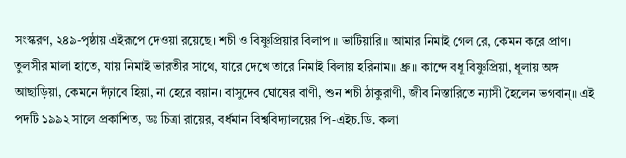সংস্করণ, ২৪৯-পৃষ্ঠায় এইরূপে দেওয়া রয়েছে। শচী ও বিষ্ণুপ্রিয়ার বিলাপ ॥ ভাটিয়ারি॥ আমার নিমাই গেল রে, কেমন করে প্রাণ। তুলসীর মালা হাতে, যায় নিমাই ভারতীর সাথে, যারে দেখে তারে নিমাই বিলায় হরিনাম॥ ধ্রু॥ কান্দে বধূ বিষ্ণুপ্রিয়া, ধূলায় অঙ্গ আছাড়িয়া, কেমনে দঁঢ়াবে হিয়া, না হেরে বয়ান। বাসুদেব ঘোষের বাণী, শুন শচী ঠাকুরাণী, জীব নিস্তারিতে ন্যাসী হৈলেন ভগবান্॥ এই পদটি ১৯৯২ সালে প্রকাশিত, ডঃ চিত্রা রায়ের, বর্ধমান বিশ্ববিদ্যালয়ের পি-এইচ.ডি. কলা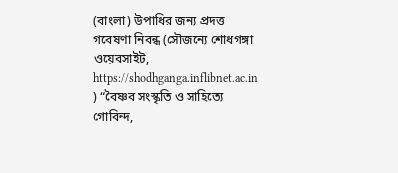(বাংলা) উপাধির জন্য প্রদত্ত গবেষণা নিবন্ধ (সৌজন্যে শোধগঙ্গা ওয়েবসাইট, https://shodhganga.inflibnet.ac.in ) “বৈষ্ণব সংস্কৃতি ও সাহিত্যে গোবিন্দ,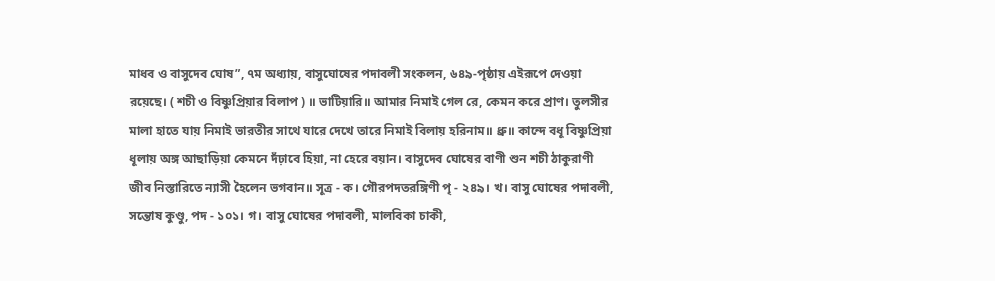মাধব ও বাসুদেব ঘোষ”, ৭ম অধ্যায়, বাসুঘোষের পদাবলী সংকলন, ৬৪৯-পৃষ্ঠায় এইরূপে দেওয়া রয়েছে। ( শচী ও বিষ্ণুপ্রিয়ার বিলাপ ) ॥ ভাটিয়ারি॥ আমার নিমাই গেল রে, কেমন করে প্রাণ। তুলসীর মালা হাতে যায় নিমাই ভারতীর সাথে যারে দেখে তারে নিমাই বিলায় হরিনাম॥ ধ্রু॥ কান্দে বধূ বিষ্ণুপ্রিয়া ধূলায় অঙ্গ আছাড়িয়া কেমনে দঁঢ়াবে হিয়া, না হেরে বয়ান। বাসুদেব ঘোষের বাণী শুন শচী ঠাকুরাণী জীব নিস্তারিতে ন্যাসী হৈলেন ভগবান॥ সূত্র - ক। গৌরপদতরঙ্গিণী পৃ - ২৪৯। খ। বাসু ঘোষের পদাবলী, সন্তোষ কুণ্ডু, পদ - ১০১। গ। বাসু ঘোষের পদাবলী, মালবিকা চাকী,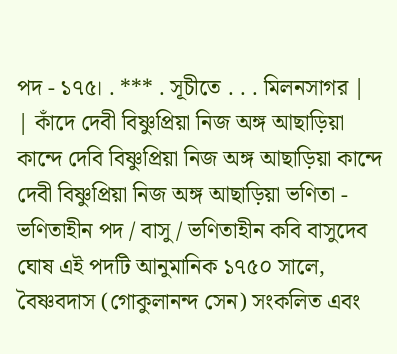পদ - ১৭৫। . *** . সূচীতে . . . মিলনসাগর |
| কাঁদে দেবী বিষ্ণুপ্রিয়া নিজ অঙ্গ আছাড়িয়া কান্দে দেবি বিষ্ণুপ্রিয়া নিজ অঙ্গ আছাড়িয়া কান্দে দেবী বিষ্ণুপ্রিয়া নিজ অঙ্গ আছাড়িয়া ভণিতা - ভণিতাহীন পদ / বাসু / ভণিতাহীন কবি বাসুদেব ঘোষ এই পদটি আনুমানিক ১৭৫০ সালে, বৈষ্ণবদাস (গোকুলানন্দ সেন) সংকলিত এবং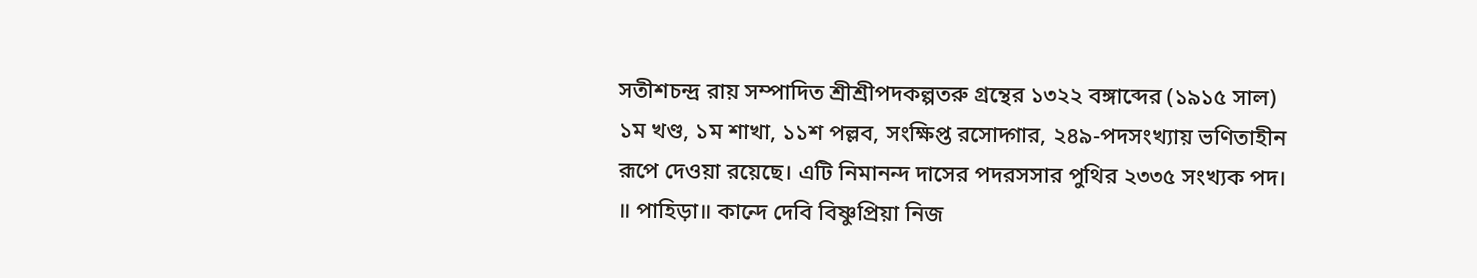সতীশচন্দ্র রায় সম্পাদিত শ্রীশ্রীপদকল্পতরু গ্রন্থের ১৩২২ বঙ্গাব্দের (১৯১৫ সাল) ১ম খণ্ড, ১ম শাখা, ১১শ পল্লব, সংক্ষিপ্ত রসোদ্গার, ২৪৯-পদসংখ্যায় ভণিতাহীন রূপে দেওয়া রয়েছে। এটি নিমানন্দ দাসের পদরসসার পুথির ২৩৩৫ সংখ্যক পদ। ॥ পাহিড়া॥ কান্দে দেবি বিষ্ণুপ্রিয়া নিজ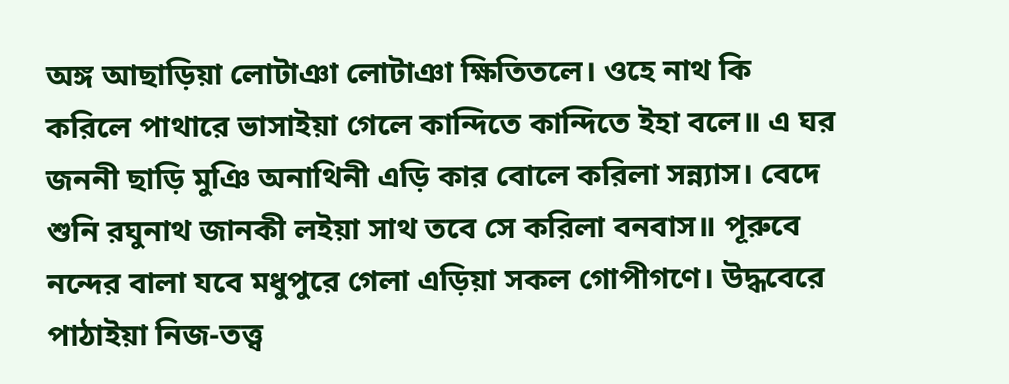অঙ্গ আছাড়িয়া লোটাঞা লোটাঞা ক্ষিতিতলে। ওহে নাথ কি করিলে পাথারে ভাসাইয়া গেলে কান্দিতে কান্দিতে ইহা বলে॥ এ ঘর জননী ছাড়ি মুঞি অনাথিনী এড়ি কার বোলে করিলা সন্ন্যাস। বেদে শুনি রঘুনাথ জানকী লইয়া সাথ তবে সে করিলা বনবাস॥ পূরুবে নন্দের বালা যবে মধুপুরে গেলা এড়িয়া সকল গোপীগণে। উদ্ধবেরে পাঠাইয়া নিজ-তত্ত্ব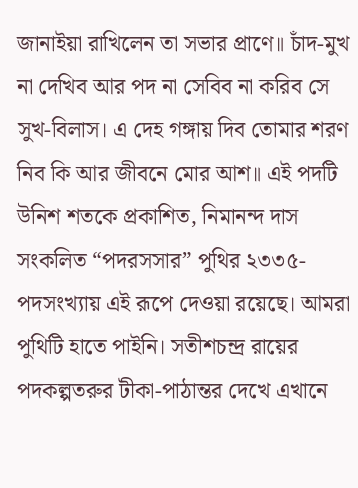জানাইয়া রাখিলেন তা সভার প্রাণে॥ চাঁদ-মুখ না দেখিব আর পদ না সেবিব না করিব সে সুখ-বিলাস। এ দেহ গঙ্গায় দিব তোমার শরণ নিব কি আর জীবনে মোর আশ॥ এই পদটি উনিশ শতকে প্রকাশিত, নিমানন্দ দাস সংকলিত “পদরসসার” পুথির ২৩৩৫-পদসংখ্যায় এই রূপে দেওয়া রয়েছে। আমরা পুথিটি হাতে পাইনি। সতীশচন্দ্র রায়ের পদকল্পতরুর টীকা-পাঠান্তর দেখে এখানে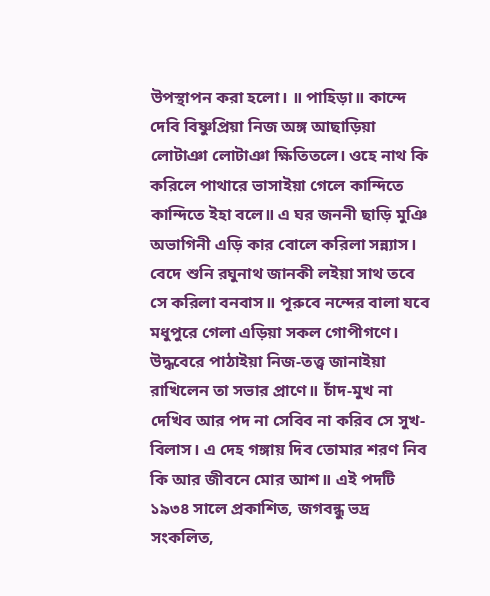উপস্থাপন করা হলো। ॥ পাহিড়া॥ কান্দে দেবি বিষ্ণুপ্রিয়া নিজ অঙ্গ আছাড়িয়া লোটাঞা লোটাঞা ক্ষিতিতলে। ওহে নাথ কি করিলে পাথারে ভাসাইয়া গেলে কান্দিতে কান্দিতে ইহা বলে॥ এ ঘর জননী ছাড়ি মুঞি অভাগিনী এড়ি কার বোলে করিলা সন্ন্যাস। বেদে শুনি রঘুনাথ জানকী লইয়া সাথ তবে সে করিলা বনবাস॥ পূরুবে নন্দের বালা যবে মধুপুরে গেলা এড়িয়া সকল গোপীগণে। উদ্ধবেরে পাঠাইয়া নিজ-তত্ত্ব জানাইয়া রাখিলেন তা সভার প্রাণে॥ চাঁদ-মুখ না দেখিব আর পদ না সেবিব না করিব সে সুখ-বিলাস। এ দেহ গঙ্গায় দিব তোমার শরণ নিব কি আর জীবনে মোর আশ॥ এই পদটি ১৯৩৪ সালে প্রকাশিত, জগবন্ধু ভদ্র সংকলিত,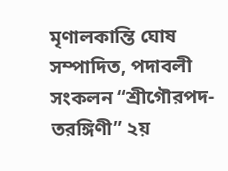মৃণালকান্তি ঘোষ সম্পাদিত, পদাবলী সংকলন “শ্রীগৌরপদ-তরঙ্গিণী” ২য়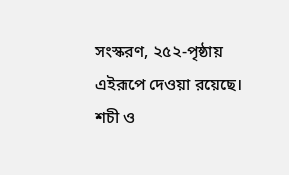সংস্করণ, ২৫২-পৃষ্ঠায় এইরূপে দেওয়া রয়েছে। শচী ও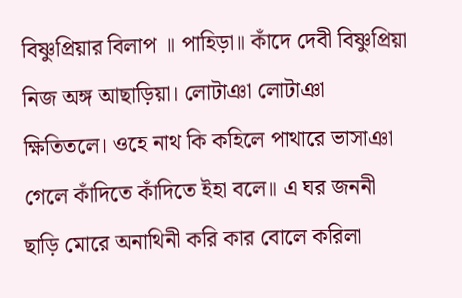বিষ্ণুপ্রিয়ার বিলাপ ॥ পাহিড়া॥ কাঁদে দেবী বিষ্ণুপ্রিয়া নিজ অঙ্গ আছাড়িয়া। লোটাঞা লোটাঞা ক্ষিতিতলে। ওহে নাথ কি কহিলে পাথারে ভাসাঞা গেলে কাঁদিতে কাঁদিতে ইহা বলে॥ এ ঘর জননী ছাড়ি মোরে অনাথিনী করি কার বোলে করিলা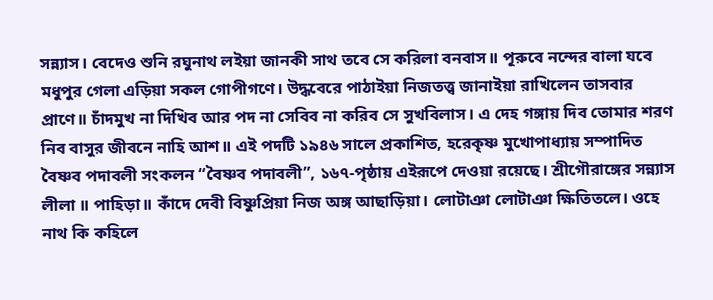সন্ন্যাস। বেদেও শুনি রঘুনাথ লইয়া জানকী সাথ তবে সে করিলা বনবাস॥ পূরুবে নন্দের বালা যবে মধুপুর গেলা এড়িয়া সকল গোপীগণে। উদ্ধবেরে পাঠাইয়া নিজতত্ত্ব জানাইয়া রাখিলেন তাসবার প্রাণে॥ চাঁদমুখ না দিখিব আর পদ না সেবিব না করিব সে সুখবিলাস। এ দেহ গঙ্গায় দিব তোমার শরণ নিব বাসুর জীবনে নাহি আশ॥ এই পদটি ১৯৪৬ সালে প্রকাশিত, হরেকৃষ্ণ মুখোপাধ্যায় সম্পাদিত বৈষ্ণব পদাবলী সংকলন “বৈষ্ণব পদাবলী”, ১৬৭-পৃষ্ঠায় এইরূপে দেওয়া রয়েছে। শ্রীগৌরাঙ্গের সন্ন্যাস লীলা ॥ পাহিড়া॥ কাঁদে দেবী বিষ্ণুপ্রিয়া নিজ অঙ্গ আছাড়িয়া। লোটাঞা লোটাঞা ক্ষিতিতলে। ওহে নাথ কি কহিলে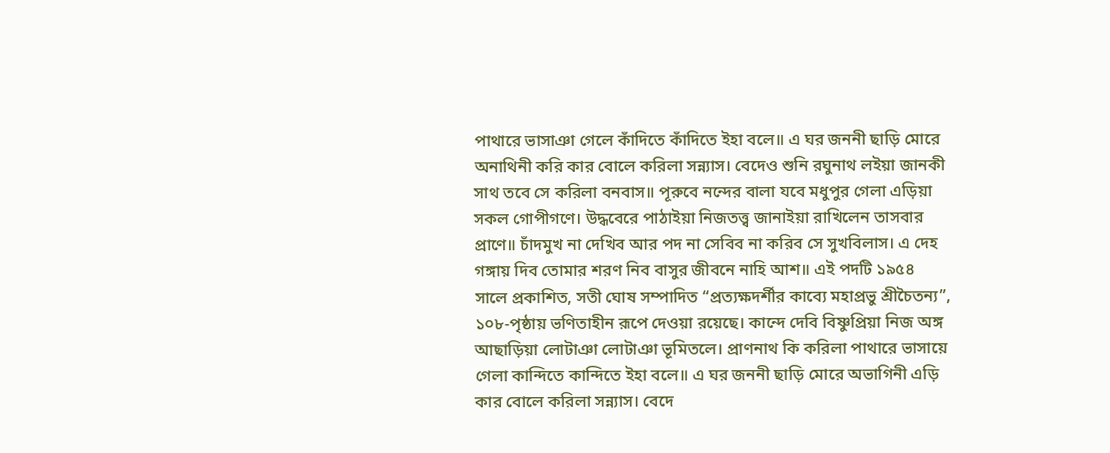পাথারে ভাসাঞা গেলে কাঁদিতে কাঁদিতে ইহা বলে॥ এ ঘর জননী ছাড়ি মোরে অনাথিনী করি কার বোলে করিলা সন্ন্যাস। বেদেও শুনি রঘুনাথ লইয়া জানকী সাথ তবে সে করিলা বনবাস॥ পূরুবে নন্দের বালা যবে মধুপুর গেলা এড়িয়া সকল গোপীগণে। উদ্ধবেরে পাঠাইয়া নিজতত্ত্ব জানাইয়া রাখিলেন তাসবার প্রাণে॥ চাঁদমুখ না দেখিব আর পদ না সেবিব না করিব সে সুখবিলাস। এ দেহ গঙ্গায় দিব তোমার শরণ নিব বাসুর জীবনে নাহি আশ॥ এই পদটি ১৯৫৪ সালে প্রকাশিত, সতী ঘোষ সম্পাদিত “প্রত্যক্ষদর্শীর কাব্যে মহাপ্রভু শ্রীচৈতন্য”, ১০৮-পৃষ্ঠায় ভণিতাহীন রূপে দেওয়া রয়েছে। কান্দে দেবি বিষ্ণুপ্রিয়া নিজ অঙ্গ আছাড়িয়া লোটাঞা লোটাঞা ভূমিতলে। প্রাণনাথ কি করিলা পাথারে ভাসায়ে গেলা কান্দিতে কান্দিতে ইহা বলে॥ এ ঘর জননী ছাড়ি মোরে অভাগিনী এড়ি কার বোলে করিলা সন্ন্যাস। বেদে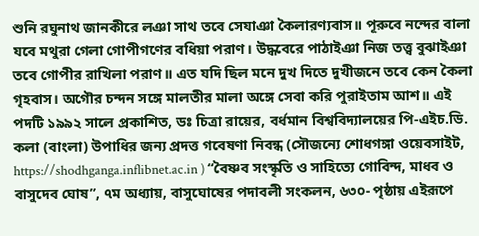শুনি রঘুনাথ জানকীরে লঞা সাথ তবে সেযাঞা কৈলারণ্যবাস॥ পূরুবে নন্দের বালা যবে মথুরা গেলা গোপীগণের বধিয়া পরাণ। উদ্ধবেরে পাঠাইঞা নিজ তত্ত্ব বুঝাইঞা তবে গোপীর রাখিলা পরাণ॥ এত যদি ছিল মনে দুখ দিতে দুখীজনে তবে কেন কৈলা গৃহবাস। অগৌর চন্দন সঙ্গে মালতীর মালা অঙ্গে সেবা করি পুরাইতাম আশ॥ এই পদটি ১৯৯২ সালে প্রকাশিত, ডঃ চিত্রা রায়ের, বর্ধমান বিশ্ববিদ্যালয়ের পি-এইচ.ডি. কলা (বাংলা) উপাধির জন্য প্রদত্ত গবেষণা নিবন্ধ (সৌজন্যে শোধগঙ্গা ওয়েবসাইট, https://shodhganga.inflibnet.ac.in ) “বৈষ্ণব সংস্কৃতি ও সাহিত্যে গোবিন্দ, মাধব ও বাসুদেব ঘোষ”, ৭ম অধ্যায়, বাসুঘোষের পদাবলী সংকলন, ৬৩০- পৃষ্ঠায় এইরূপে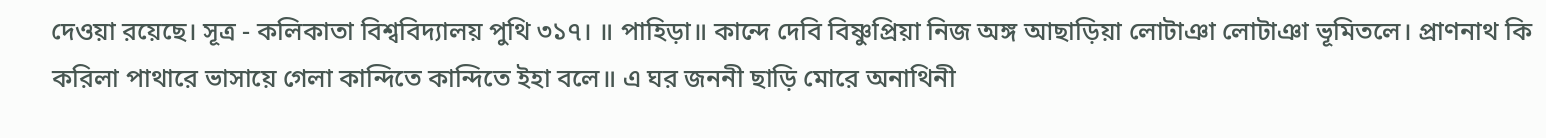দেওয়া রয়েছে। সূত্র - কলিকাতা বিশ্ববিদ্যালয় পুথি ৩১৭। ॥ পাহিড়া॥ কান্দে দেবি বিষ্ণুপ্রিয়া নিজ অঙ্গ আছাড়িয়া লোটাঞা লোটাঞা ভূমিতলে। প্রাণনাথ কি করিলা পাথারে ভাসায়ে গেলা কান্দিতে কান্দিতে ইহা বলে॥ এ ঘর জননী ছাড়ি মোরে অনাথিনী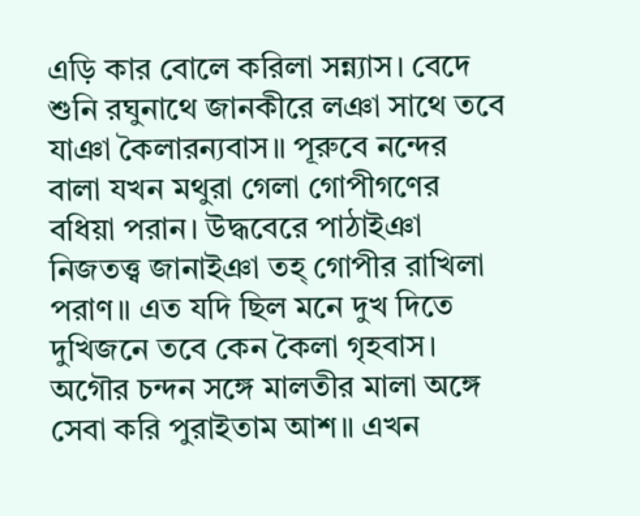এড়ি কার বোলে করিলা সন্ন্যাস। বেদে শুনি রঘুনাথে জানকীরে লঞা সাথে তবে যাঞা কৈলারন্যবাস॥ পূরুবে নন্দের বালা যখন মথুরা গেলা গোপীগণের বধিয়া পরান। উদ্ধবেরে পাঠাইঞা নিজতত্ত্ব জানাইঞা তহ্ গোপীর রাখিলা পরাণ॥ এত যদি ছিল মনে দুখ দিতে দুখিজনে তবে কেন কৈলা গৃহবাস। অগৌর চন্দন সঙ্গে মালতীর মালা অঙ্গে সেবা করি পুরাইতাম আশ॥ এখন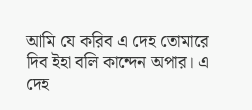আমি যে করিব এ দেহ তোমারে দিব ইহা বলি কান্দেন অপার। এ দেহ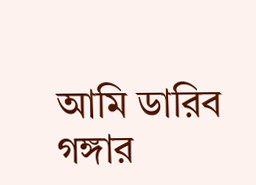আমি ডারিব গঙ্গার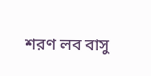শরণ লব বাসু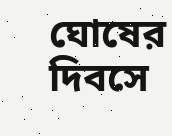ঘোষের দিবসে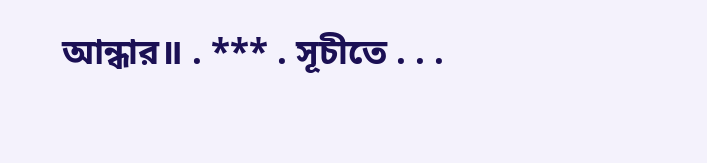আন্ধার॥ . *** . সূচীতে . . .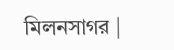মিলনসাগর |